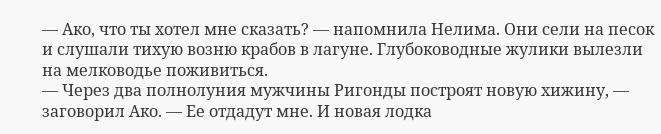— Ако, что ты хотел мне сказать? — напомнила Нелима. Они сели на песок и слушали тихую возню крабов в лагуне. Глубоководные жулики вылезли на мелководье поживиться.
— Через два полнолуния мужчины Ригонды построят новую хижину, — заговорил Ако. — Ее отдадут мне. И новая лодка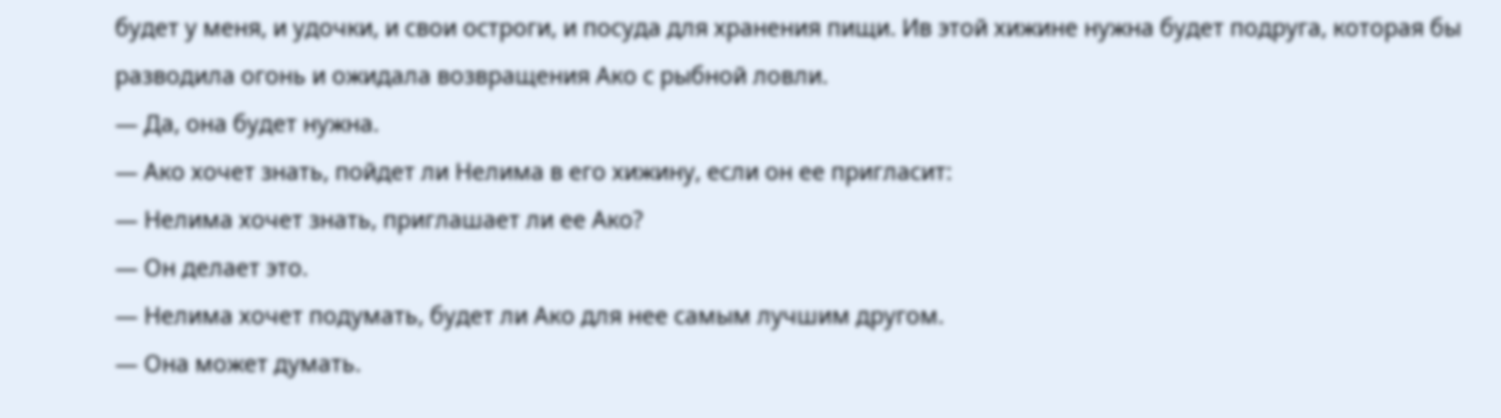будет у меня, и удочки, и свои остроги, и посуда для хранения пищи. Ив этой хижине нужна будет подруга, которая бы разводила огонь и ожидала возвращения Ако с рыбной ловли.
— Да, она будет нужна.
— Ако хочет знать, пойдет ли Нелима в его хижину, если он ее пригласит:
— Нелима хочет знать, приглашает ли ее Ако?
— Он делает это.
— Нелима хочет подумать, будет ли Ако для нее самым лучшим другом.
— Она может думать.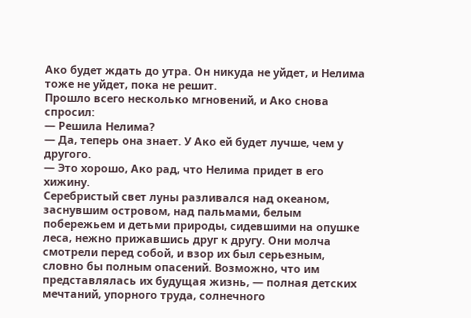Ако будет ждать до утра. Он никуда не уйдет, и Нелима тоже не уйдет, пока не решит.
Прошло всего несколько мгновений, и Ако снова спросил:
— Решила Нелима?
— Да, теперь она знает. У Ако ей будет лучше, чем у другого.
— Это хорошо, Ако рад, что Нелима придет в его хижину.
Серебристый свет луны разливался над океаном, заснувшим островом, над пальмами, белым побережьем и детьми природы, сидевшими на опушке леса, нежно прижавшись друг к другу. Они молча смотрели перед собой, и взор их был серьезным, словно бы полным опасений. Возможно, что им представлялась их будущая жизнь, — полная детских мечтаний, упорного труда, солнечного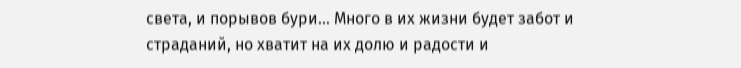света, и порывов бури… Много в их жизни будет забот и страданий, но хватит на их долю и радости и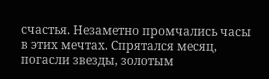счастья. Незаметно промчались часы в этих мечтах. Спрятался месяц, погасли звезды, золотым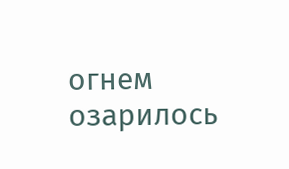огнем озарилось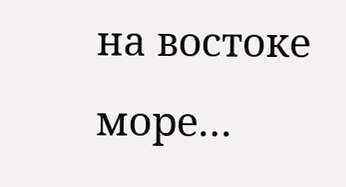на востоке море…